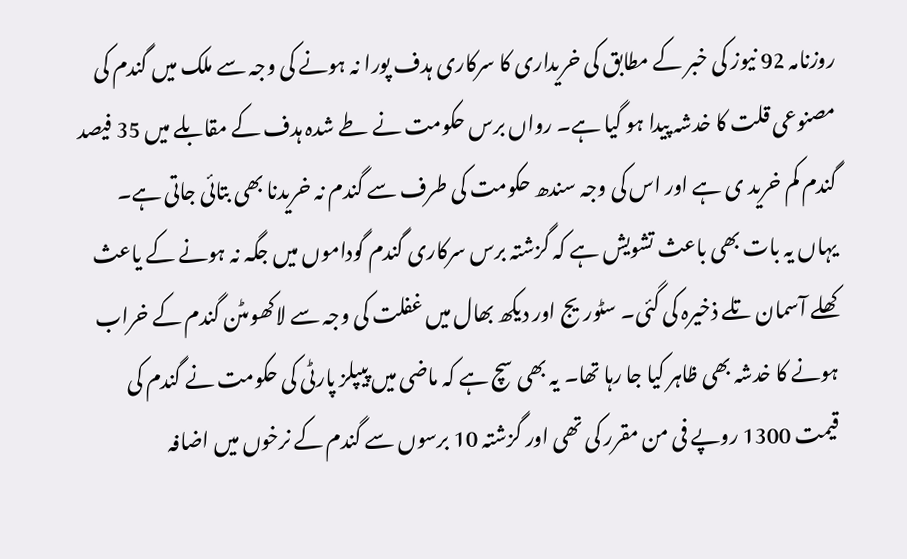روزنامہ 92 نیوز کی خبر کے مطابق کی خریداری کا سرکاری ہدف پورا نہ ہونے کی وجہ سے ملک میں گندم کی مصنوعی قلت کا خدشہ پیدا ہو گیا ہے۔ رواں برس حکومت نے طے شدہ ہدف کے مقابلے میں 35 فیصد گندم کم خرید ی ہے اور اس کی وجہ سندھ حکومت کی طرف سے گندم نہ خریدنا بھی بتائی جاتی ہے۔ یہاں یہ بات بھی باعث تشویش ہے کہ گزشتہ برس سرکاری گندم گوداموں میں جگہ نہ ہونے کے یاعث کھلے آسمان تلے ذخیرہ کی گئی۔ سٹوریج اور دیکھ بھال میں غفلت کی وجہ سے لاکھوںٹن گندم کے خراب ہونے کا خدشہ بھی ظاہر کیا جا رہا تھا۔ یہ بھی سچ ہے کہ ماضی میں پیپلز پارٹی کی حکومت نے گندم کی قیمت 1300 روپے فی من مقرر کی تھی اور گزشتہ 10 برسوں سے گندم کے نرخوں میں اضافہ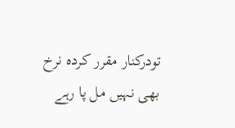تودرکنار مقرر کردہ نرخ بھی نہیں مل پا رہے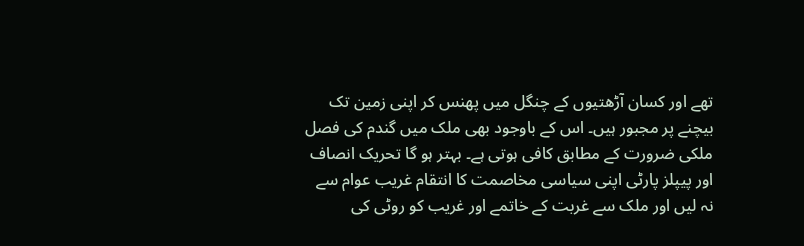تھے اور کسان آڑھتیوں کے چنگل میں پھنس کر اپنی زمین تک بیچنے پر مجبور ہیں۔ اس کے باوجود بھی ملک میں گندم کی فصل ملکی ضرورت کے مطابق کافی ہوتی ہے۔ بہتر ہو گا تحریک انصاف اور پیپلز پارٹی اپنی سیاسی مخاصمت کا انتقام غریب عوام سے نہ لیں اور ملک سے غربت کے خاتمے اور غریب کو روٹی کی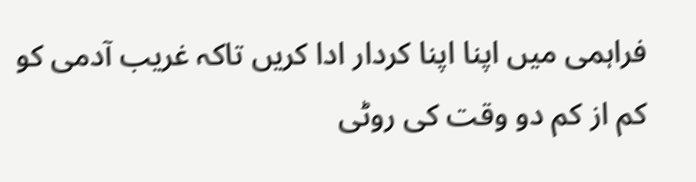فراہمی میں اپنا اپنا کردار ادا کریں تاکہ غریب آدمی کو کم از کم دو وقت کی روٹی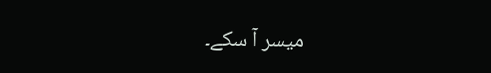میسر آ سکے۔